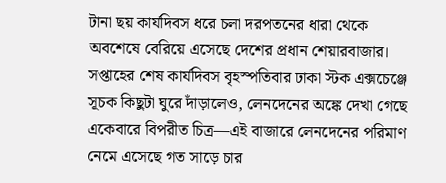টানা ছয় কার্যদিবস ধরে চলা দরপতনের ধারা থেকে অবশেষে বেরিয়ে এসেছে দেশের প্রধান শেয়ারবাজার। সপ্তাহের শেষ কার্যদিবস বৃহস্পতিবার ঢাকা স্টক এক্সচেঞ্জে সূচক কিছুটা ঘুরে দাঁড়ালেও, লেনদেনের অঙ্কে দেখা গেছে একেবারে বিপরীত চিত্র—এই বাজারে লেনদেনের পরিমাণ নেমে এসেছে গত সাড়ে চার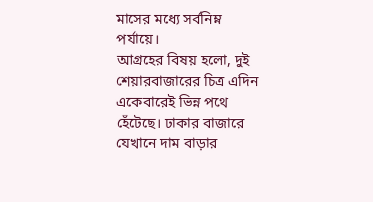মাসের মধ্যে সর্বনিম্ন পর্যায়ে।
আগ্রহের বিষয় হলো, দুই শেয়ারবাজারের চিত্র এদিন একেবারেই ভিন্ন পথে হেঁটেছে। ঢাকার বাজারে যেখানে দাম বাড়ার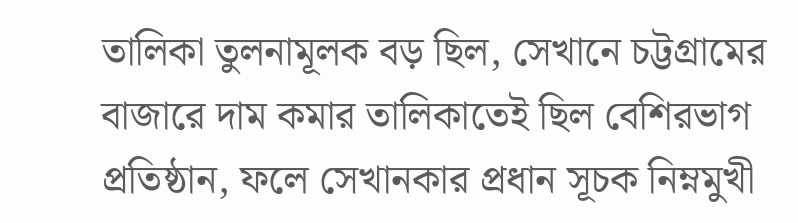তালিকা তুলনামূলক বড় ছিল, সেখানে চট্টগ্রামের বাজারে দাম কমার তালিকাতেই ছিল বেশিরভাগ প্রতিষ্ঠান, ফলে সেখানকার প্রধান সূচক নিম্নমুখী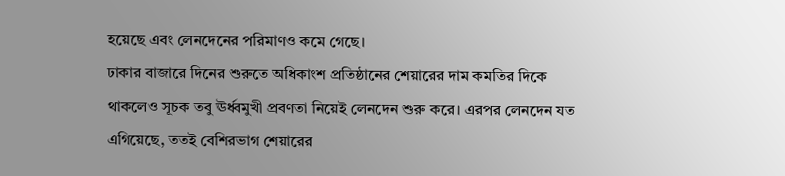হয়েছে এবং লেনদেনের পরিমাণও কমে গেছে।
ঢাকার বাজারে দিনের শুরুতে অধিকাংশ প্রতিষ্ঠানের শেয়ারের দাম কমতির দিকে থাকলেও সূচক তবু ঊর্ধ্বমুখী প্রবণতা নিয়েই লেনদেন শুরু করে। এরপর লেনদেন যত এগিয়েছে, ততই বেশিরভাগ শেয়ারের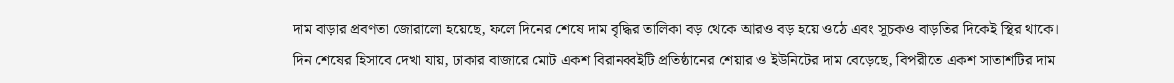দাম বাড়ার প্রবণতা জোরালো হয়েছে, ফলে দিনের শেষে দাম বৃদ্ধির তালিকা বড় থেকে আরও বড় হয়ে ওঠে এবং সূচকও বাড়তির দিকেই স্থির থাকে।
দিন শেষের হিসাবে দেখা যায়, ঢাকার বাজারে মোট একশ বিরানব্বইটি প্রতিষ্ঠানের শেয়ার ও ইউনিটের দাম বেড়েছে, বিপরীতে একশ সাতাশটির দাম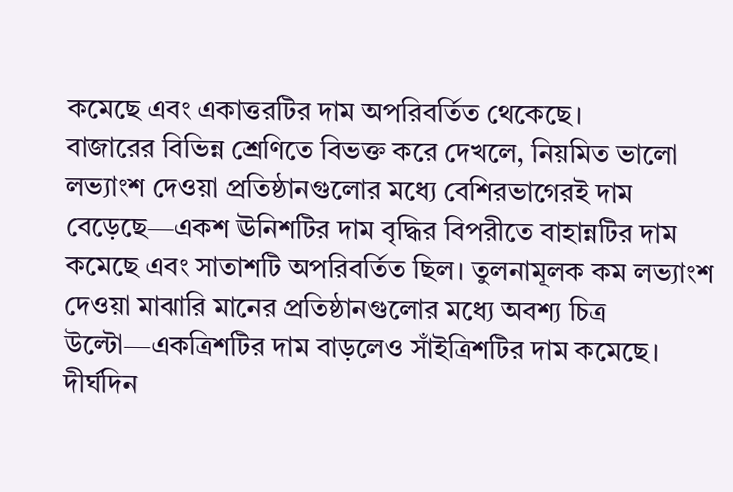কমেছে এবং একাত্তরটির দাম অপরিবর্তিত থেকেছে।
বাজারের বিভিন্ন শ্রেণিতে বিভক্ত করে দেখলে, নিয়মিত ভালো লভ্যাংশ দেওয়া প্রতিষ্ঠানগুলোর মধ্যে বেশিরভাগেরই দাম বেড়েছে—একশ ঊনিশটির দাম বৃদ্ধির বিপরীতে বাহান্নটির দাম কমেছে এবং সাতাশটি অপরিবর্তিত ছিল। তুলনামূলক কম লভ্যাংশ দেওয়া মাঝারি মানের প্রতিষ্ঠানগুলোর মধ্যে অবশ্য চিত্র উল্টো—একত্রিশটির দাম বাড়লেও সাঁইত্রিশটির দাম কমেছে।
দীর্ঘদিন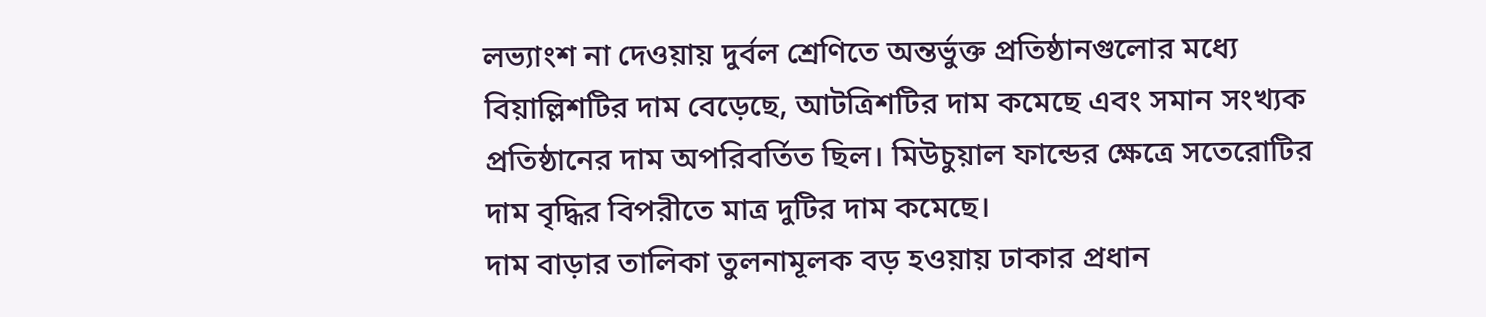লভ্যাংশ না দেওয়ায় দুর্বল শ্রেণিতে অন্তর্ভুক্ত প্রতিষ্ঠানগুলোর মধ্যে বিয়াল্লিশটির দাম বেড়েছে, আটত্রিশটির দাম কমেছে এবং সমান সংখ্যক প্রতিষ্ঠানের দাম অপরিবর্তিত ছিল। মিউচুয়াল ফান্ডের ক্ষেত্রে সতেরোটির দাম বৃদ্ধির বিপরীতে মাত্র দুটির দাম কমেছে।
দাম বাড়ার তালিকা তুলনামূলক বড় হওয়ায় ঢাকার প্রধান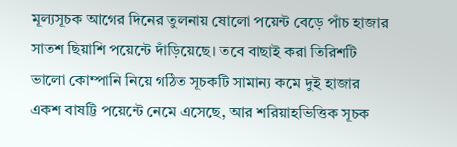মূল্যসূচক আগের দিনের তুলনায় ষোলো পয়েন্ট বেড়ে পাঁচ হাজার সাতশ ছিয়াশি পয়েন্টে দাঁড়িয়েছে। তবে বাছাই করা তিরিশটি ভালো কোম্পানি নিয়ে গঠিত সূচকটি সামান্য কমে দুই হাজার একশ বাষট্টি পয়েন্টে নেমে এসেছে, আর শরিয়াহভিত্তিক সূচক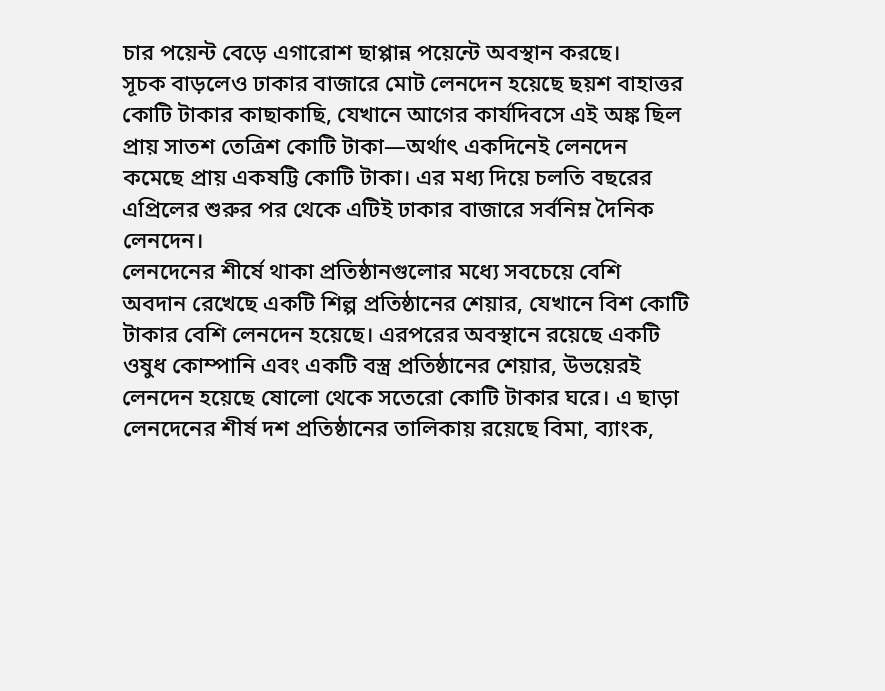চার পয়েন্ট বেড়ে এগারোশ ছাপ্পান্ন পয়েন্টে অবস্থান করছে।
সূচক বাড়লেও ঢাকার বাজারে মোট লেনদেন হয়েছে ছয়শ বাহাত্তর কোটি টাকার কাছাকাছি, যেখানে আগের কার্যদিবসে এই অঙ্ক ছিল প্রায় সাতশ তেত্রিশ কোটি টাকা—অর্থাৎ একদিনেই লেনদেন কমেছে প্রায় একষট্টি কোটি টাকা। এর মধ্য দিয়ে চলতি বছরের এপ্রিলের শুরুর পর থেকে এটিই ঢাকার বাজারে সর্বনিম্ন দৈনিক লেনদেন।
লেনদেনের শীর্ষে থাকা প্রতিষ্ঠানগুলোর মধ্যে সবচেয়ে বেশি অবদান রেখেছে একটি শিল্প প্রতিষ্ঠানের শেয়ার, যেখানে বিশ কোটি টাকার বেশি লেনদেন হয়েছে। এরপরের অবস্থানে রয়েছে একটি ওষুধ কোম্পানি এবং একটি বস্ত্র প্রতিষ্ঠানের শেয়ার, উভয়েরই লেনদেন হয়েছে ষোলো থেকে সতেরো কোটি টাকার ঘরে। এ ছাড়া লেনদেনের শীর্ষ দশ প্রতিষ্ঠানের তালিকায় রয়েছে বিমা, ব্যাংক,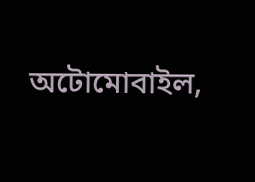অটোমোবাইল,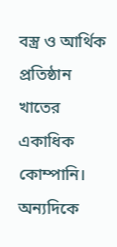বস্ত্র ও আর্থিক প্রতিষ্ঠান খাতের একাধিক কোম্পানি।
অন্যদিকে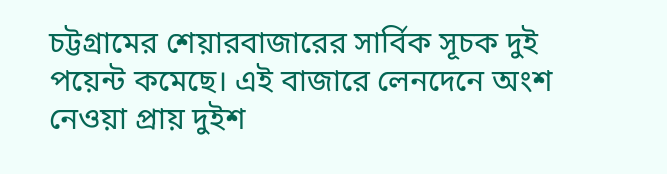চট্টগ্রামের শেয়ারবাজারের সার্বিক সূচক দুই পয়েন্ট কমেছে। এই বাজারে লেনদেনে অংশ নেওয়া প্রায় দুইশ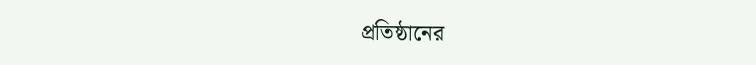প্রতিষ্ঠানের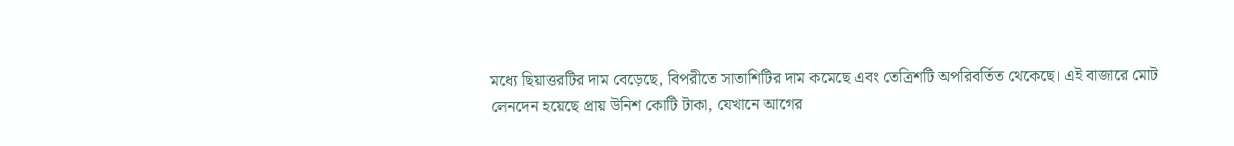মধ্যে ছিয়াত্তরটির দাম বেড়েছে, বিপরীতে সাতাশিটির দাম কমেছে এবং তেত্রিশটি অপরিবর্তিত থেকেছে। এই বাজারে মোট লেনদেন হয়েছে প্রায় উনিশ কোটি টাকা, যেখানে আগের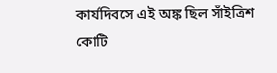কার্যদিবসে এই অঙ্ক ছিল সাঁইত্রিশ কোটি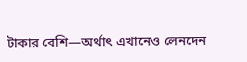টাকার বেশি—অর্থাৎ এখানেও লেনদেন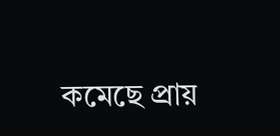কমেছে প্রায়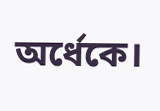অর্ধেকে।